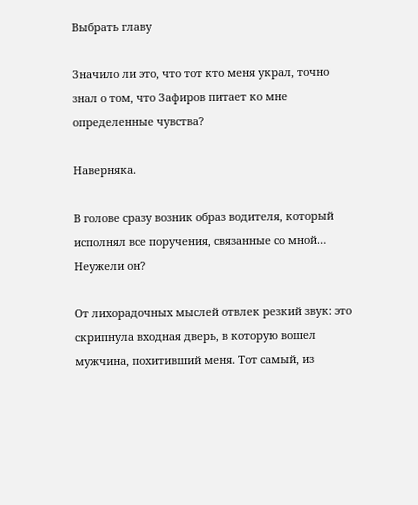Выбрать главу

Значило ли это, что тот кто меня украл, точно знал о том, что Зафиров питает ко мне определенные чувства?

Наверняка.

В голове сразу возник образ водителя, который исполнял все поручения, связанные со мной… Неужели он?

От лихорадочных мыслей отвлек резкий звук: это скрипнула входная дверь, в которую вошел мужчина, похитивший меня. Тот самый, из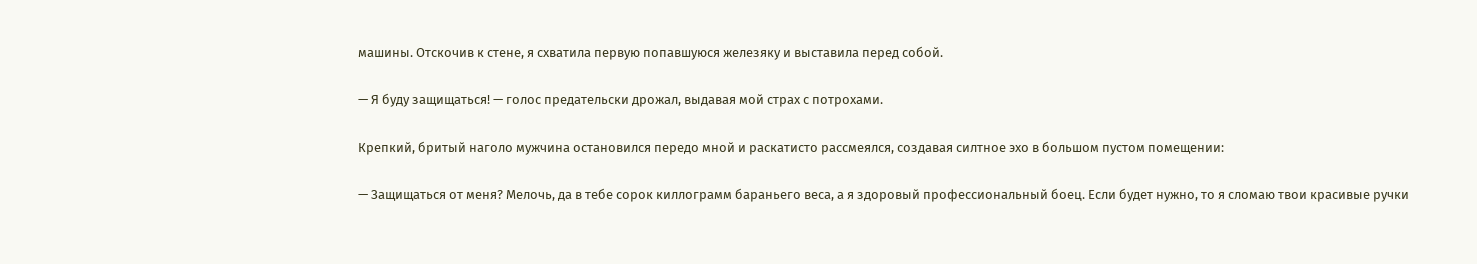машины. Отскочив к стене, я схватила первую попавшуюся железяку и выставила перед собой.

— Я буду защищаться! — голос предательски дрожал, выдавая мой страх с потрохами.

Крепкий, бритый наголо мужчина остановился передо мной и раскатисто рассмеялся, создавая силтное эхо в большом пустом помещении:

— Защищаться от меня? Мелочь, да в тебе сорок киллограмм бараньего веса, а я здоровый профессиональный боец. Если будет нужно, то я сломаю твои красивые ручки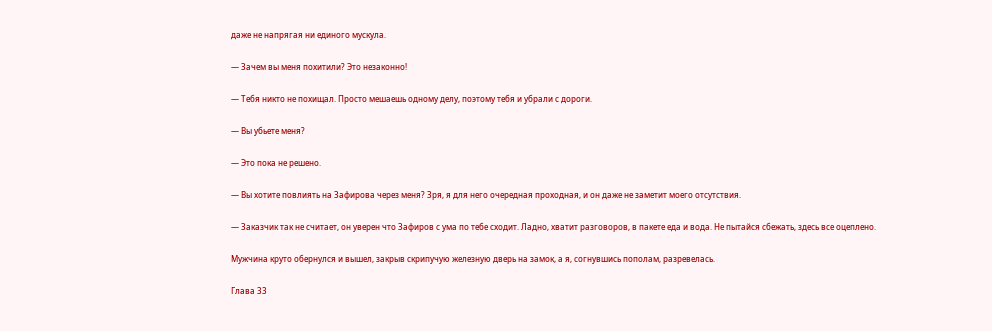даже не напрягая ни единого мускула.

— Зачем вы меня похитили? Это незаконно!

— Тебя никто не похищал. Просто мешаешь одному делу, поэтому тебя и убрали с дороги.

— Вы убьете меня?

— Это пока не решено.

— Вы хотите повлиять на Зафирова через меня? Зря, я для него очередная проходная, и он даже не заметит моего отсутствия.

— Заказчик так не считает, он уверен что Зафиров с ума по тебе сходит. Ладно, хватит разговоров, в пакете еда и вода. Не пытайся сбежать, здесь все оцеплено.

Мужчина круто обернулся и вышел, закрыв скрипучую железную дверь на замок, а я, согнувшись пополам, разревелась.

Глава 33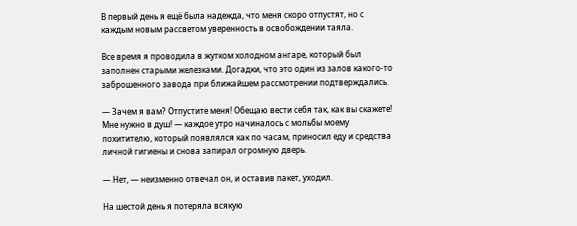В первый день я ещё была надежда, что меня скоро отпустят, но с каждым новым рассветом уверенность в освобождении таяла.

Все время я проводила в жутком холодном ангаре, который был заполнен старыми железками. Догадки, что это один из залов какого-то заброшенного завода при ближайшем рассмотрении подтверждались.

— Зачем я вам? Отпустите меня! Обещаю вести себя так, как вы скажете! Мне нужно в душ! — каждое утро начиналось с мольбы моему похитителю, который появлялся как по часам, приносил еду и средства личной гигиены и снова запирал огромную дверь.

— Нет, — неизменно отвечал он, и оставив пакет, уходил.

На шестой день я потеряла всякую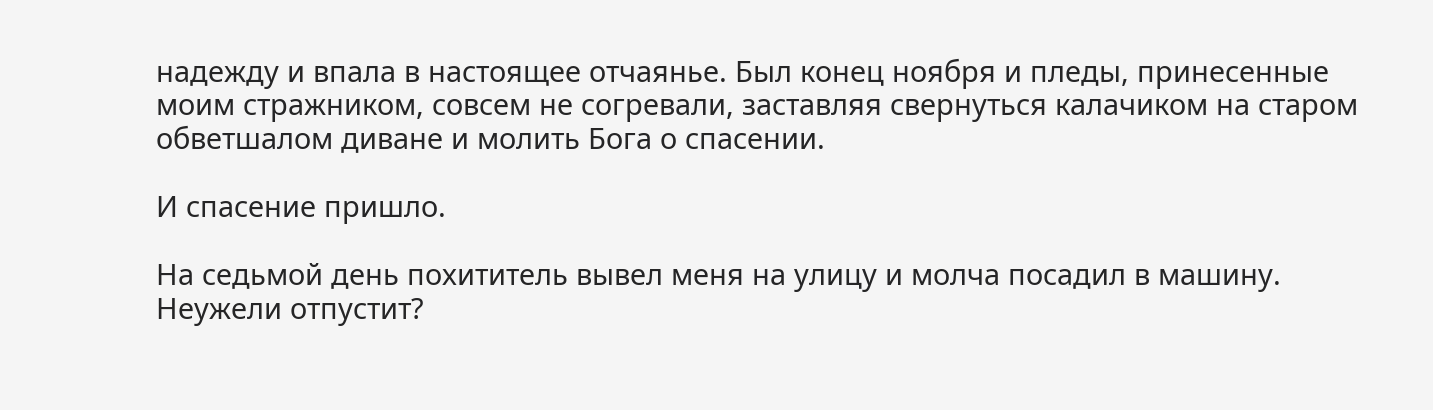надежду и впала в настоящее отчаянье. Был конец ноября и пледы, принесенные моим стражником, совсем не согревали, заставляя свернуться калачиком на старом обветшалом диване и молить Бога о спасении.

И спасение пришло.

На седьмой день похититель вывел меня на улицу и молча посадил в машину. Неужели отпустит?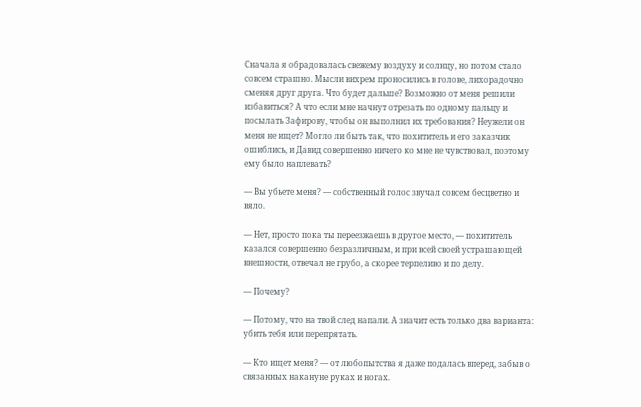Сначала я обрадовалась свежему воздуху и солнцу, но потом стало совсем страшно. Мысли вихрем проносились в голове, лихорадочно сменяя друг друга. Что будет дальше? Возможно от меня решили избавиться? А что если мне начнут отрезать по одному пальцу и посылать Зафирову, чтобы он выполнил их требования? Неужели он меня не ищет? Могло ли быть так, что похититель и его заказчик ошиблись, и Давид совершенно ничего ко мне не чувствовал, поэтому ему было наплевать?

— Вы убьете меня? — собственный голос звучал совсем бесцветно и вяло.

— Нет, просто пока ты переезжаешь в другое место, — похититель казался совершенно безразличным, и при всей своей устрашающей внешности, отвечал не грубо, а скорее терпеливо и по делу.

— Почему?

— Потому, что на твой след напали. А значит есть только два варианта: убить тебя или перепрятать.

— Кто ищет меня? — от любопытства я даже подалась вперед, забыв о связанных накануне руках и ногах.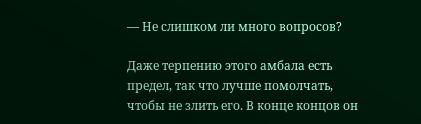— Не слишком ли много вопросов?

Даже терпению этого амбала есть предел, так что лучше помолчать, чтобы не злить его. В конце концов он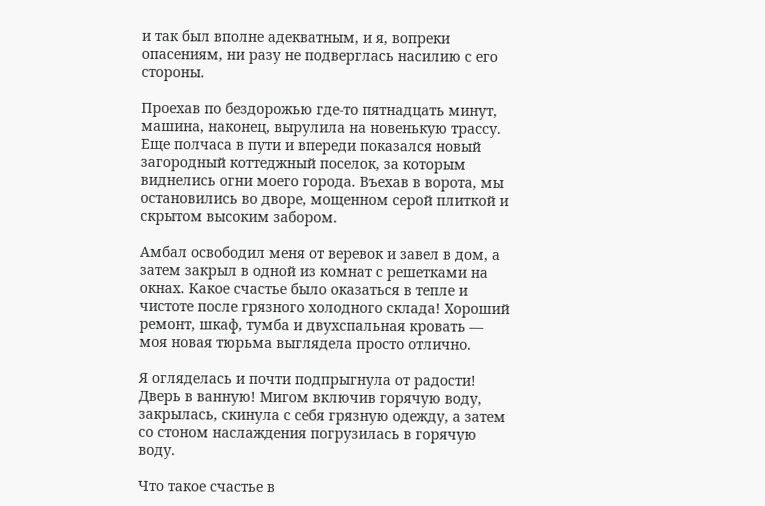и так был вполне адекватным, и я, вопреки опасениям, ни разу не подверглась насилию с его стороны.

Проехав по бездорожью где-то пятнадцать минут, машина, наконец, вырулила на новенькую трассу. Еще полчаса в пути и впереди показался новый загородный коттеджный поселок, за которым виднелись огни моего города. Въехав в ворота, мы остановились во дворе, мощенном серой плиткой и скрытом высоким забором.

Амбал освободил меня от веревок и завел в дом, а затем закрыл в одной из комнат с решетками на окнах. Какое счастье было оказаться в тепле и чистоте после грязного холодного склада! Хороший ремонт, шкаф, тумба и двухспальная кровать — моя новая тюрьма выглядела просто отлично.

Я огляделась и почти подпрыгнула от радости! Дверь в ванную! Мигом включив горячую воду, закрылась, скинула с себя грязную одежду, а затем со стоном наслаждения погрузилась в горячую воду.

Что такое счастье в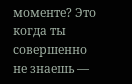моменте? Это когда ты совершенно не знаешь —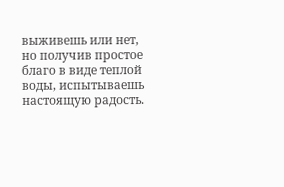выживешь или нет, но получив простое благо в виде теплой воды, испытываешь настоящую радость.